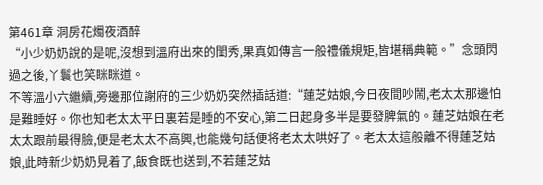第461章 洞房花燭夜酒醉
“小少奶奶說的是呢,沒想到溫府出來的閨秀,果真如傳言一般禮儀規矩,皆堪稱典範。”念頭閃過之後,丫鬟也笑眯眯道。
不等溫小六繼續,旁邊那位謝府的三少奶奶突然插話道:“蓮芝姑娘,今日夜間吵鬧,老太太那邊怕是難睡好。你也知老太太平日裏若是睡的不安心,第二日起身多半是要發脾氣的。蓮芝姑娘在老太太跟前最得臉,便是老太太不高興,也能幾句話便将老太太哄好了。老太太這般離不得蓮芝姑娘,此時新少奶奶見着了,飯食既也送到,不若蓮芝姑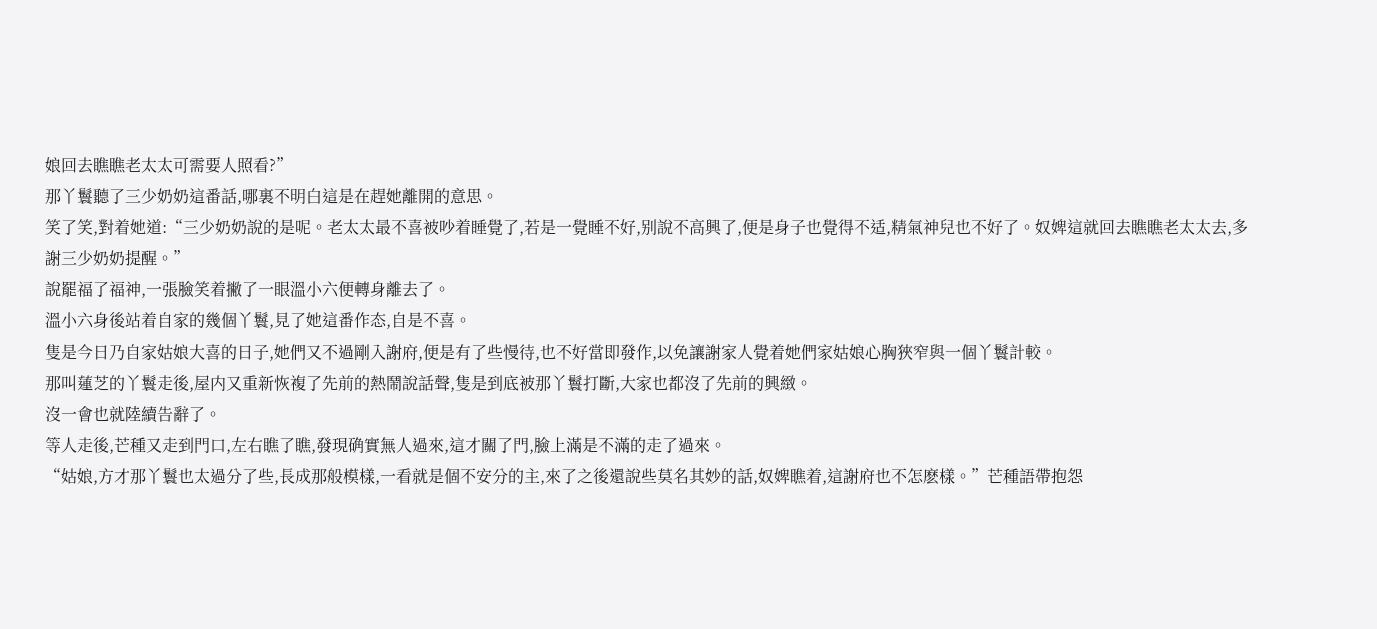娘回去瞧瞧老太太可需要人照看?”
那丫鬟聽了三少奶奶這番話,哪裏不明白這是在趕她離開的意思。
笑了笑,對着她道:“三少奶奶說的是呢。老太太最不喜被吵着睡覺了,若是一覺睡不好,别說不高興了,便是身子也覺得不适,精氣神兒也不好了。奴婢這就回去瞧瞧老太太去,多謝三少奶奶提醒。”
說罷福了福神,一張臉笑着撇了一眼溫小六便轉身離去了。
溫小六身後站着自家的幾個丫鬟,見了她這番作态,自是不喜。
隻是今日乃自家姑娘大喜的日子,她們又不過剛入謝府,便是有了些慢待,也不好當即發作,以免讓謝家人覺着她們家姑娘心胸狹窄與一個丫鬟計較。
那叫蓮芝的丫鬟走後,屋内又重新恢複了先前的熱鬧說話聲,隻是到底被那丫鬟打斷,大家也都沒了先前的興緻。
沒一會也就陸續告辭了。
等人走後,芒種又走到門口,左右瞧了瞧,發現确實無人過來,這才關了門,臉上滿是不滿的走了過來。
“姑娘,方才那丫鬟也太過分了些,長成那般模樣,一看就是個不安分的主,來了之後還說些莫名其妙的話,奴婢瞧着,這謝府也不怎麽樣。”芒種語帶抱怨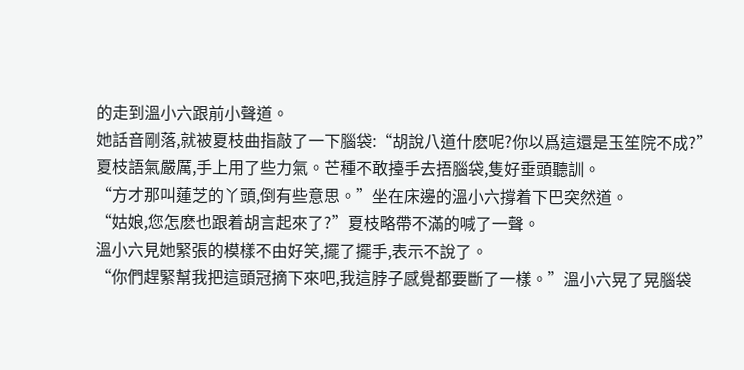的走到溫小六跟前小聲道。
她話音剛落,就被夏枝曲指敲了一下腦袋:“胡說八道什麽呢?你以爲這還是玉笙院不成?”
夏枝語氣嚴厲,手上用了些力氣。芒種不敢擡手去捂腦袋,隻好垂頭聽訓。
“方才那叫蓮芝的丫頭,倒有些意思。”坐在床邊的溫小六撐着下巴突然道。
“姑娘,您怎麽也跟着胡言起來了?”夏枝略帶不滿的喊了一聲。
溫小六見她緊張的模樣不由好笑,擺了擺手,表示不說了。
“你們趕緊幫我把這頭冠摘下來吧,我這脖子感覺都要斷了一樣。”溫小六晃了晃腦袋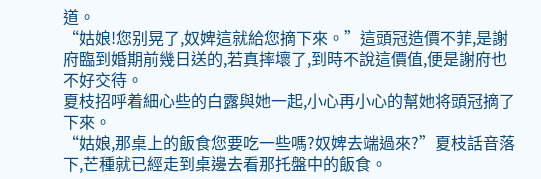道。
“姑娘!您别晃了,奴婢這就給您摘下來。”這頭冠造價不菲,是謝府臨到婚期前幾日送的,若真摔壞了,到時不說這價值,便是謝府也不好交待。
夏枝招呼着細心些的白露與她一起,小心再小心的幫她将頭冠摘了下來。
“姑娘,那桌上的飯食您要吃一些嗎?奴婢去端過來?”夏枝話音落下,芒種就已經走到桌邊去看那托盤中的飯食。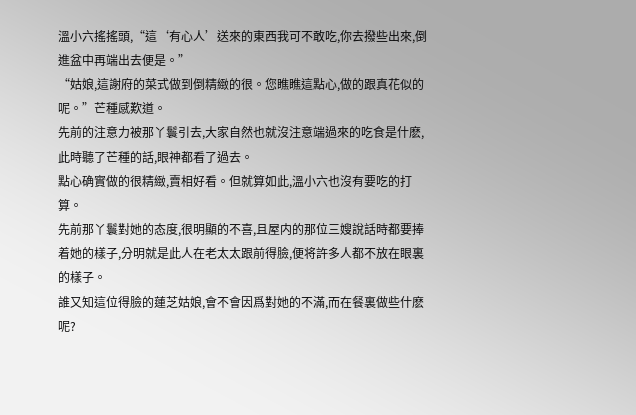溫小六搖搖頭,“這‘有心人’送來的東西我可不敢吃,你去撥些出來,倒進盆中再端出去便是。”
“姑娘,這謝府的菜式做到倒精緻的很。您瞧瞧這點心,做的跟真花似的呢。”芒種感歎道。
先前的注意力被那丫鬟引去,大家自然也就沒注意端過來的吃食是什麽,此時聽了芒種的話,眼神都看了過去。
點心确實做的很精緻,賣相好看。但就算如此,溫小六也沒有要吃的打算。
先前那丫鬟對她的态度,很明顯的不喜,且屋内的那位三嫂說話時都要捧着她的樣子,分明就是此人在老太太跟前得臉,便将許多人都不放在眼裏的樣子。
誰又知這位得臉的蓮芝姑娘,會不會因爲對她的不滿,而在餐裏做些什麽呢?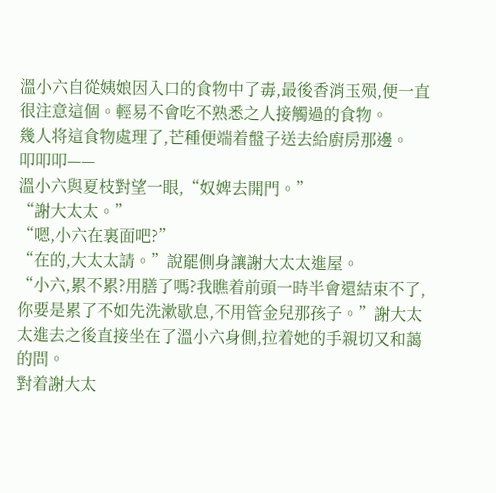溫小六自從姨娘因入口的食物中了毒,最後香消玉殒,便一直很注意這個。輕易不會吃不熟悉之人接觸過的食物。
幾人将這食物處理了,芒種便端着盤子送去給廚房那邊。
叩叩叩——
溫小六與夏枝對望一眼,“奴婢去開門。”
“謝大太太。”
“嗯,小六在裏面吧?”
“在的,大太太請。”說罷側身讓謝大太太進屋。
“小六,累不累?用膳了嗎?我瞧着前頭一時半會還結束不了,你要是累了不如先洗漱歇息,不用管金兒那孩子。”謝大太太進去之後直接坐在了溫小六身側,拉着她的手親切又和藹的問。
對着謝大太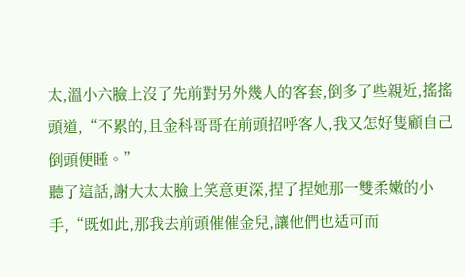太,溫小六臉上沒了先前對另外幾人的客套,倒多了些親近,搖搖頭道,“不累的,且金科哥哥在前頭招呼客人,我又怎好隻顧自己倒頭便睡。”
聽了這話,謝大太太臉上笑意更深,捏了捏她那一雙柔嫩的小手,“既如此,那我去前頭催催金兒,讓他們也适可而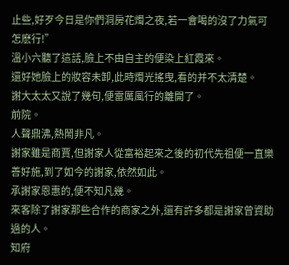止些,好歹今日是你們洞房花燭之夜,若一會喝的沒了力氣可怎麽行!”
溫小六聽了這話,臉上不由自主的便染上紅霞來。
還好她臉上的妝容未卸,此時燭光搖曳,看的并不太清楚。
謝大太太又說了幾句,便雷厲風行的離開了。
前院。
人聲鼎沸,熱鬧非凡。
謝家雖是商賈,但謝家人從富裕起來之後的初代先祖便一直樂善好施,到了如今的謝家,依然如此。
承謝家恩惠的,便不知凡幾。
來客除了謝家那些合作的商家之外,還有許多都是謝家曾資助過的人。
知府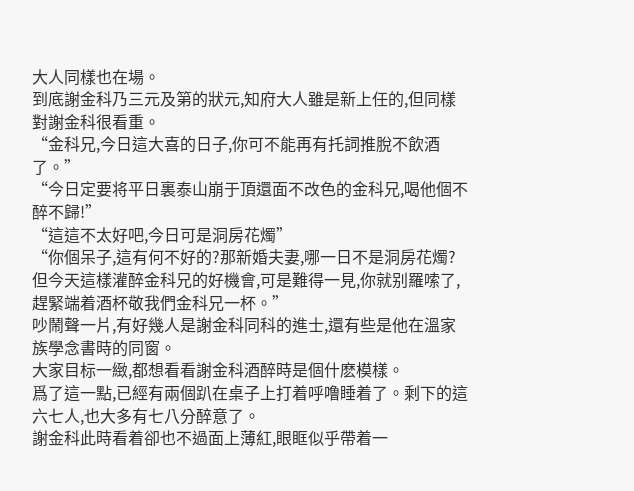大人同樣也在場。
到底謝金科乃三元及第的狀元,知府大人雖是新上任的,但同樣對謝金科很看重。
“金科兄,今日這大喜的日子,你可不能再有托詞推脫不飲酒了。”
“今日定要将平日裏泰山崩于頂還面不改色的金科兄,喝他個不醉不歸!”
“這這不太好吧,今日可是洞房花燭”
“你個呆子,這有何不好的?那新婚夫妻,哪一日不是洞房花燭?但今天這樣灌醉金科兄的好機會,可是難得一見,你就别羅嗦了,趕緊端着酒杯敬我們金科兄一杯。”
吵鬧聲一片,有好幾人是謝金科同科的進士,還有些是他在溫家族學念書時的同窗。
大家目标一緻,都想看看謝金科酒醉時是個什麽模樣。
爲了這一點,已經有兩個趴在桌子上打着呼噜睡着了。剩下的這六七人,也大多有七八分醉意了。
謝金科此時看着卻也不過面上薄紅,眼眶似乎帶着一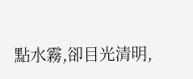點水霧,卻目光清明,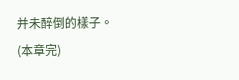并未醉倒的樣子。
(本章完)